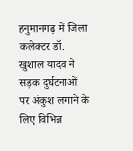हनुमानगढ़ में जिला कलेक्टर डॉ. खुशाल यादव ने सड़क दुर्घटनाओं पर अंकुश लगाने के लिए विभिन्न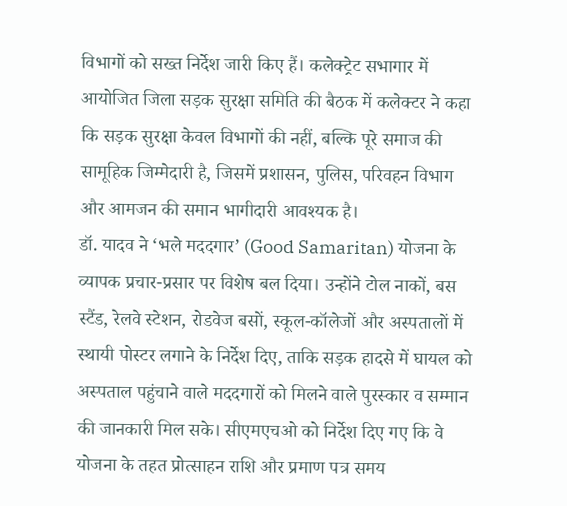विभागों को सख्त निर्देश जारी किए हैं। कलेक्ट्रेट सभागार में आयोजित जिला सड़क सुरक्षा समिति की बैठक में कलेक्टर ने कहा कि सड़क सुरक्षा केवल विभागों की नहीं, बल्कि पूरे समाज की सामूहिक जिम्मेदारी है, जिसमें प्रशासन, पुलिस, परिवहन विभाग और आमजन की समान भागीदारी आवश्यक है।
डॉ. यादव ने ‘भले मददगार’ (Good Samaritan) योजना के व्यापक प्रचार-प्रसार पर विशेष बल दिया। उन्होंने टोल नाकों, बस स्टैंड, रेलवे स्टेशन, रोडवेज बसों, स्कूल-कॉलेजों और अस्पतालों में स्थायी पोस्टर लगाने के निर्देश दिए, ताकि सड़क हादसे में घायल को अस्पताल पहुंचाने वाले मददगारों को मिलने वाले पुरस्कार व सम्मान की जानकारी मिल सके। सीएमएचओ को निर्देश दिए गए कि वे योजना के तहत प्रोत्साहन राशि और प्रमाण पत्र समय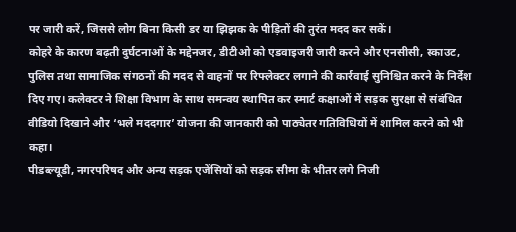पर जारी करें, जिससे लोग बिना किसी डर या झिझक के पीड़ितों की तुरंत मदद कर सकें।
कोहरे के कारण बढ़ती दुर्घटनाओं के मद्देनजर, डीटीओ को एडवाइजरी जारी करने और एनसीसी, स्काउट, पुलिस तथा सामाजिक संगठनों की मदद से वाहनों पर रिफ्लेक्टर लगाने की कार्रवाई सुनिश्चित करने के निर्देश दिए गए। कलेक्टर ने शिक्षा विभाग के साथ समन्वय स्थापित कर स्मार्ट कक्षाओं में सड़क सुरक्षा से संबंधित वीडियो दिखाने और ‘भले मददगार’ योजना की जानकारी को पाठ्येतर गतिविधियों में शामिल करने को भी कहा।
पीडब्ल्यूडी, नगरपरिषद और अन्य सड़क एजेंसियों को सड़क सीमा के भीतर लगे निजी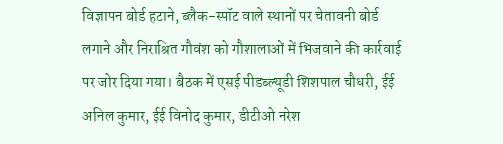विज्ञापन बोर्ड हटाने, ब्लैक-स्पॉट वाले स्थानों पर चेतावनी बोर्ड लगाने और निराश्रित गौवंश को गौशालाओं में भिजवाने की कार्रवाई पर जोर दिया गया। बैठक में एसई पीडब्ल्यूडी शिशपाल चौधरी, ईई अनिल कुमार, ईई विनोद कुमार, डीटीओ नरेश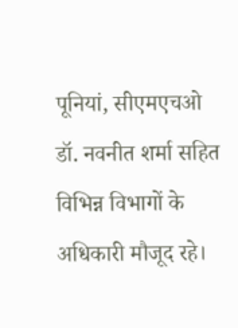पूनियां, सीएमएचओ डॉ. नवनीत शर्मा सहित विभिन्न विभागों के अधिकारी मौजूद रहे।